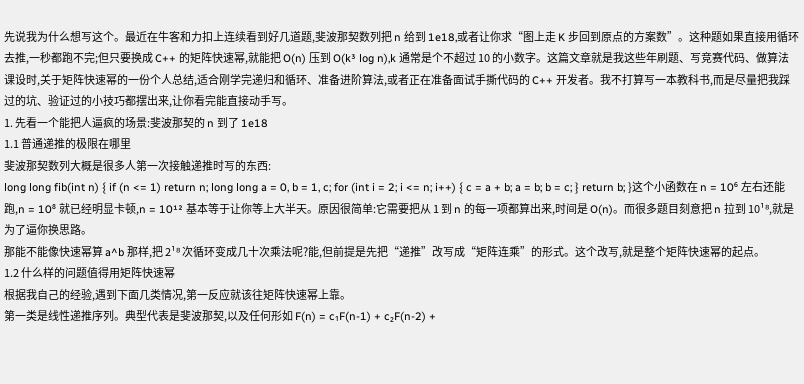先说我为什么想写这个。最近在牛客和力扣上连续看到好几道题,斐波那契数列把 n 给到 1e18,或者让你求“图上走 K 步回到原点的方案数”。这种题如果直接用循环去推,一秒都跑不完;但只要换成 C++ 的矩阵快速幂,就能把 O(n) 压到 O(k³ log n),k 通常是个不超过 10 的小数字。这篇文章就是我这些年刷题、写竞赛代码、做算法课设时,关于矩阵快速幂的一份个人总结,适合刚学完递归和循环、准备进阶算法,或者正在准备面试手撕代码的 C++ 开发者。我不打算写一本教科书,而是尽量把我踩过的坑、验证过的小技巧都摆出来,让你看完能直接动手写。
1. 先看一个能把人逼疯的场景:斐波那契的 n 到了 1e18
1.1 普通递推的极限在哪里
斐波那契数列大概是很多人第一次接触递推时写的东西:
long long fib(int n) { if (n <= 1) return n; long long a = 0, b = 1, c; for (int i = 2; i <= n; i++) { c = a + b; a = b; b = c; } return b; }这个小函数在 n = 10⁶ 左右还能跑,n = 10⁸ 就已经明显卡顿,n = 10¹² 基本等于让你等上大半天。原因很简单:它需要把从 1 到 n 的每一项都算出来,时间是 O(n)。而很多题目刻意把 n 拉到 10¹⁸,就是为了逼你换思路。
那能不能像快速幂算 a^b 那样,把 2¹⁸ 次循环变成几十次乘法呢?能,但前提是先把“递推”改写成“矩阵连乘”的形式。这个改写,就是整个矩阵快速幂的起点。
1.2 什么样的问题值得用矩阵快速幂
根据我自己的经验,遇到下面几类情况,第一反应就该往矩阵快速幂上靠。
第一类是线性递推序列。典型代表是斐波那契,以及任何形如 F(n) = c₁F(n-1) + c₂F(n-2) +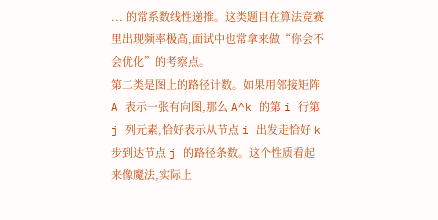... 的常系数线性递推。这类题目在算法竞赛里出现频率极高,面试中也常拿来做“你会不会优化”的考察点。
第二类是图上的路径计数。如果用邻接矩阵 A 表示一张有向图,那么 A^k 的第 i 行第 j 列元素,恰好表示从节点 i 出发走恰好 k 步到达节点 j 的路径条数。这个性质看起来像魔法,实际上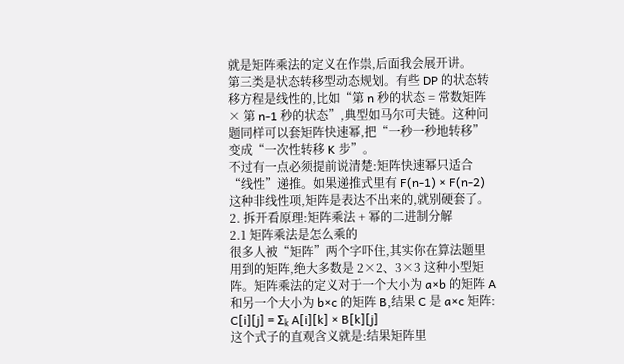就是矩阵乘法的定义在作祟,后面我会展开讲。
第三类是状态转移型动态规划。有些 DP 的状态转移方程是线性的,比如“第 n 秒的状态 = 常数矩阵 × 第 n-1 秒的状态”,典型如马尔可夫链。这种问题同样可以套矩阵快速幂,把“一秒一秒地转移”变成“一次性转移 K 步”。
不过有一点必须提前说清楚:矩阵快速幂只适合“线性”递推。如果递推式里有 F(n-1) × F(n-2) 这种非线性项,矩阵是表达不出来的,就别硬套了。
2. 拆开看原理:矩阵乘法 + 幂的二进制分解
2.1 矩阵乘法是怎么乘的
很多人被“矩阵”两个字吓住,其实你在算法题里用到的矩阵,绝大多数是 2×2、3×3 这种小型矩阵。矩阵乘法的定义对于一个大小为 a×b 的矩阵 A 和另一个大小为 b×c 的矩阵 B,结果 C 是 a×c 矩阵:
C[i][j] = Σₖ A[i][k] × B[k][j]
这个式子的直观含义就是:结果矩阵里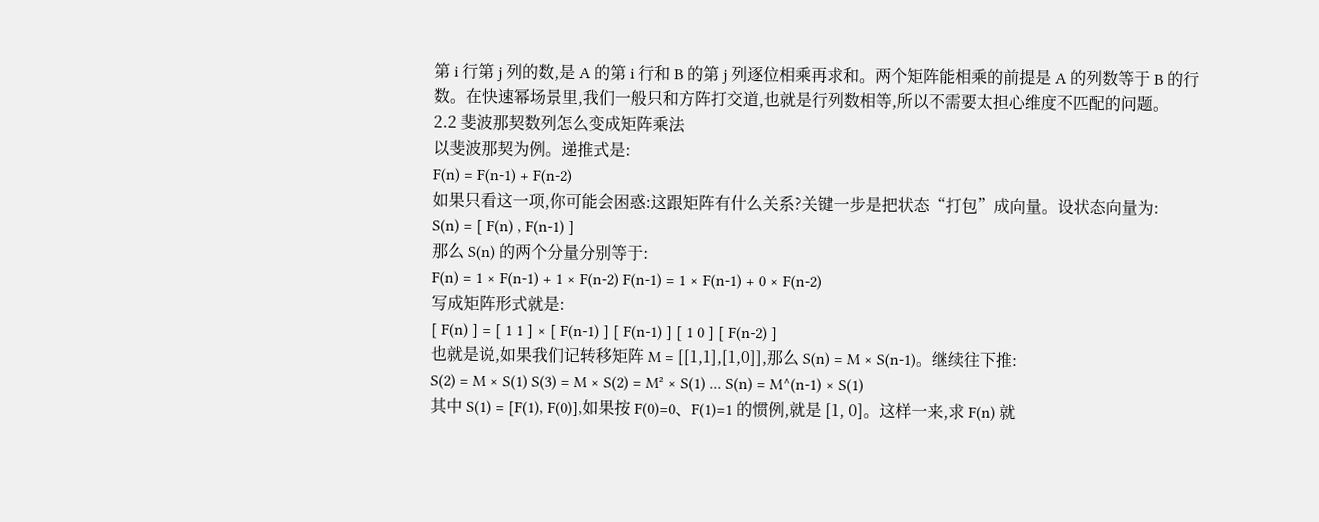第 i 行第 j 列的数,是 A 的第 i 行和 B 的第 j 列逐位相乘再求和。两个矩阵能相乘的前提是 A 的列数等于 B 的行数。在快速幂场景里,我们一般只和方阵打交道,也就是行列数相等,所以不需要太担心维度不匹配的问题。
2.2 斐波那契数列怎么变成矩阵乘法
以斐波那契为例。递推式是:
F(n) = F(n-1) + F(n-2)
如果只看这一项,你可能会困惑:这跟矩阵有什么关系?关键一步是把状态“打包”成向量。设状态向量为:
S(n) = [ F(n) , F(n-1) ]
那么 S(n) 的两个分量分别等于:
F(n) = 1 × F(n-1) + 1 × F(n-2) F(n-1) = 1 × F(n-1) + 0 × F(n-2)
写成矩阵形式就是:
[ F(n) ] = [ 1 1 ] × [ F(n-1) ] [ F(n-1) ] [ 1 0 ] [ F(n-2) ]
也就是说,如果我们记转移矩阵 M = [[1,1],[1,0]],那么 S(n) = M × S(n-1)。继续往下推:
S(2) = M × S(1) S(3) = M × S(2) = M² × S(1) ... S(n) = M^(n-1) × S(1)
其中 S(1) = [F(1), F(0)],如果按 F(0)=0、F(1)=1 的惯例,就是 [1, 0]。这样一来,求 F(n) 就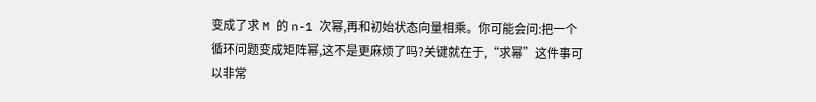变成了求 M 的 n-1 次幂,再和初始状态向量相乘。你可能会问:把一个循环问题变成矩阵幂,这不是更麻烦了吗?关键就在于,“求幂”这件事可以非常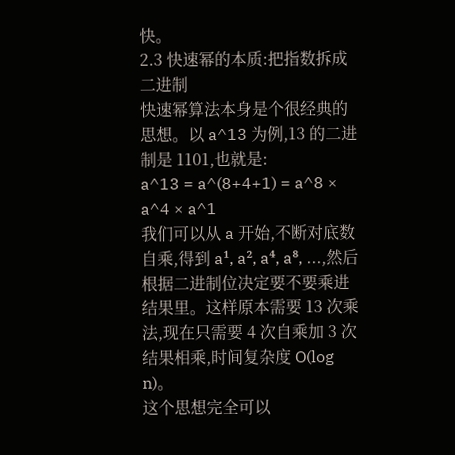快。
2.3 快速幂的本质:把指数拆成二进制
快速幂算法本身是个很经典的思想。以 a^13 为例,13 的二进制是 1101,也就是:
a^13 = a^(8+4+1) = a^8 × a^4 × a^1
我们可以从 a 开始,不断对底数自乘,得到 a¹, a², a⁴, a⁸, ...,然后根据二进制位决定要不要乘进结果里。这样原本需要 13 次乘法,现在只需要 4 次自乘加 3 次结果相乘,时间复杂度 O(log n)。
这个思想完全可以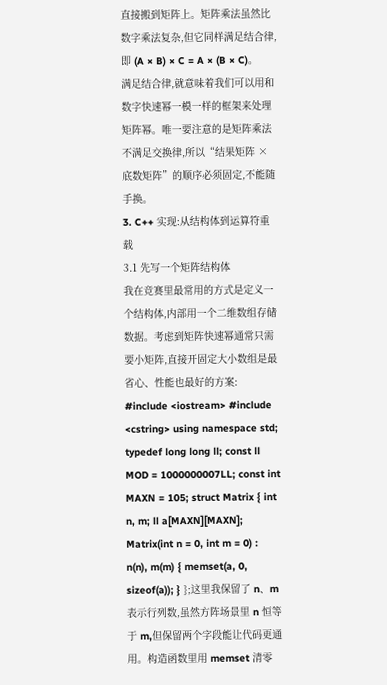直接搬到矩阵上。矩阵乘法虽然比数字乘法复杂,但它同样满足结合律,即 (A × B) × C = A × (B × C)。满足结合律,就意味着我们可以用和数字快速幂一模一样的框架来处理矩阵幂。唯一要注意的是矩阵乘法不满足交换律,所以“结果矩阵 × 底数矩阵”的顺序必须固定,不能随手换。
3. C++ 实现:从结构体到运算符重载
3.1 先写一个矩阵结构体
我在竞赛里最常用的方式是定义一个结构体,内部用一个二维数组存储数据。考虑到矩阵快速幂通常只需要小矩阵,直接开固定大小数组是最省心、性能也最好的方案:
#include <iostream> #include <cstring> using namespace std; typedef long long ll; const ll MOD = 1000000007LL; const int MAXN = 105; struct Matrix { int n, m; ll a[MAXN][MAXN]; Matrix(int n = 0, int m = 0) : n(n), m(m) { memset(a, 0, sizeof(a)); } };这里我保留了 n、m 表示行列数,虽然方阵场景里 n 恒等于 m,但保留两个字段能让代码更通用。构造函数里用 memset 清零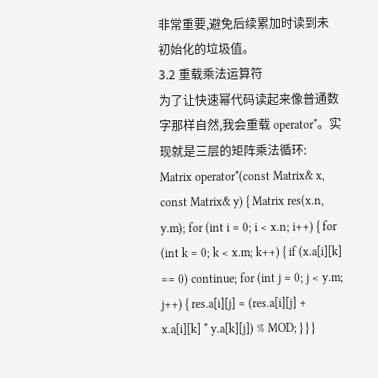非常重要,避免后续累加时读到未初始化的垃圾值。
3.2 重载乘法运算符
为了让快速幂代码读起来像普通数字那样自然,我会重载 operator*。实现就是三层的矩阵乘法循环:
Matrix operator*(const Matrix& x, const Matrix& y) { Matrix res(x.n, y.m); for (int i = 0; i < x.n; i++) { for (int k = 0; k < x.m; k++) { if (x.a[i][k] == 0) continue; for (int j = 0; j < y.m; j++) { res.a[i][j] = (res.a[i][j] + x.a[i][k] * y.a[k][j]) % MOD; } } }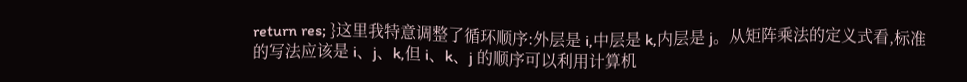return res; }这里我特意调整了循环顺序:外层是 i,中层是 k,内层是 j。从矩阵乘法的定义式看,标准的写法应该是 i、j、k,但 i、k、j 的顺序可以利用计算机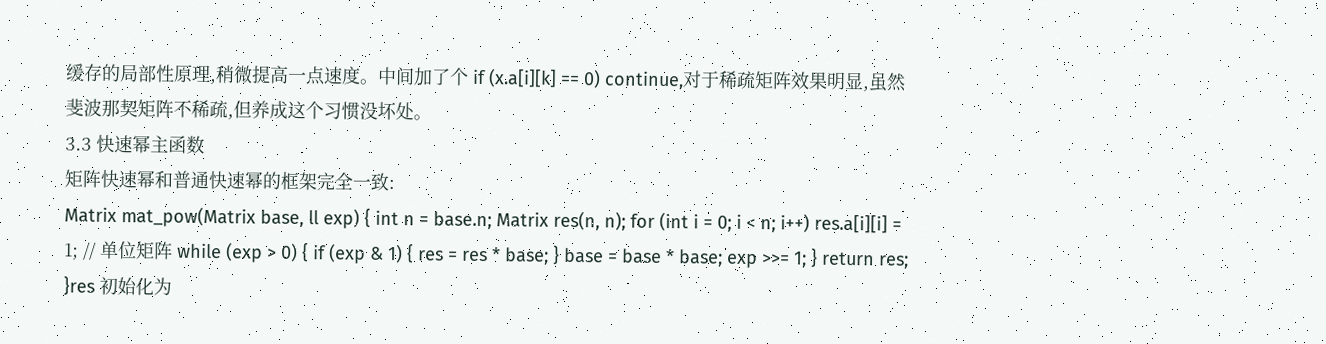缓存的局部性原理,稍微提高一点速度。中间加了个 if (x.a[i][k] == 0) continue,对于稀疏矩阵效果明显,虽然斐波那契矩阵不稀疏,但养成这个习惯没坏处。
3.3 快速幂主函数
矩阵快速幂和普通快速幂的框架完全一致:
Matrix mat_pow(Matrix base, ll exp) { int n = base.n; Matrix res(n, n); for (int i = 0; i < n; i++) res.a[i][i] = 1; // 单位矩阵 while (exp > 0) { if (exp & 1) { res = res * base; } base = base * base; exp >>= 1; } return res; }res 初始化为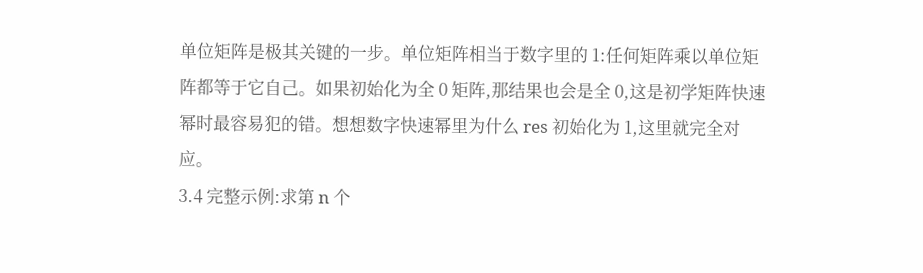单位矩阵是极其关键的一步。单位矩阵相当于数字里的 1:任何矩阵乘以单位矩阵都等于它自己。如果初始化为全 0 矩阵,那结果也会是全 0,这是初学矩阵快速幂时最容易犯的错。想想数字快速幂里为什么 res 初始化为 1,这里就完全对应。
3.4 完整示例:求第 n 个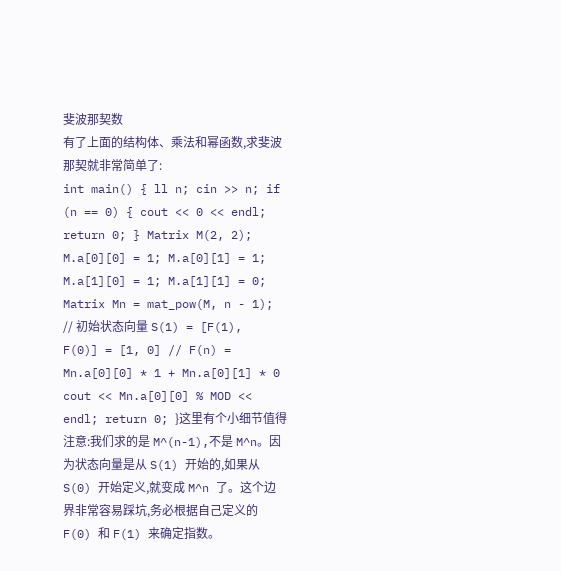斐波那契数
有了上面的结构体、乘法和幂函数,求斐波那契就非常简单了:
int main() { ll n; cin >> n; if (n == 0) { cout << 0 << endl; return 0; } Matrix M(2, 2); M.a[0][0] = 1; M.a[0][1] = 1; M.a[1][0] = 1; M.a[1][1] = 0; Matrix Mn = mat_pow(M, n - 1); // 初始状态向量 S(1) = [F(1), F(0)] = [1, 0] // F(n) = Mn.a[0][0] * 1 + Mn.a[0][1] * 0 cout << Mn.a[0][0] % MOD << endl; return 0; }这里有个小细节值得注意:我们求的是 M^(n-1),不是 M^n。因为状态向量是从 S(1) 开始的,如果从 S(0) 开始定义,就变成 M^n 了。这个边界非常容易踩坑,务必根据自己定义的 F(0) 和 F(1) 来确定指数。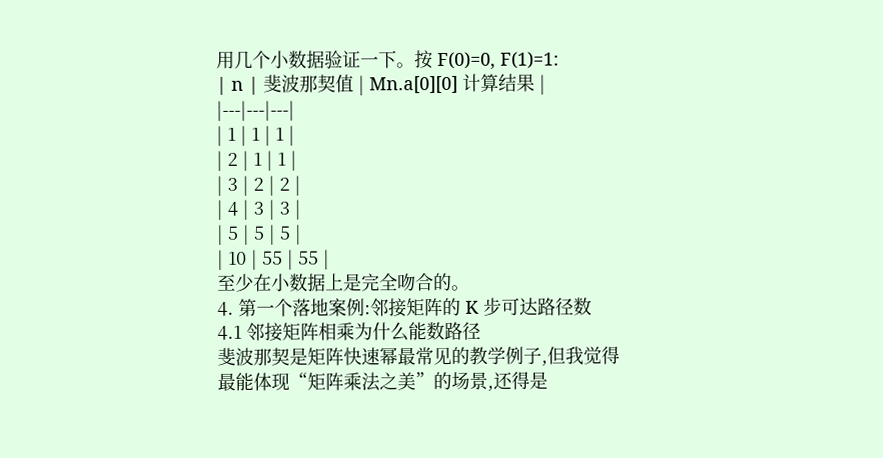用几个小数据验证一下。按 F(0)=0, F(1)=1:
| n | 斐波那契值 | Mn.a[0][0] 计算结果 |
|---|---|---|
| 1 | 1 | 1 |
| 2 | 1 | 1 |
| 3 | 2 | 2 |
| 4 | 3 | 3 |
| 5 | 5 | 5 |
| 10 | 55 | 55 |
至少在小数据上是完全吻合的。
4. 第一个落地案例:邻接矩阵的 K 步可达路径数
4.1 邻接矩阵相乘为什么能数路径
斐波那契是矩阵快速幂最常见的教学例子,但我觉得最能体现“矩阵乘法之美”的场景,还得是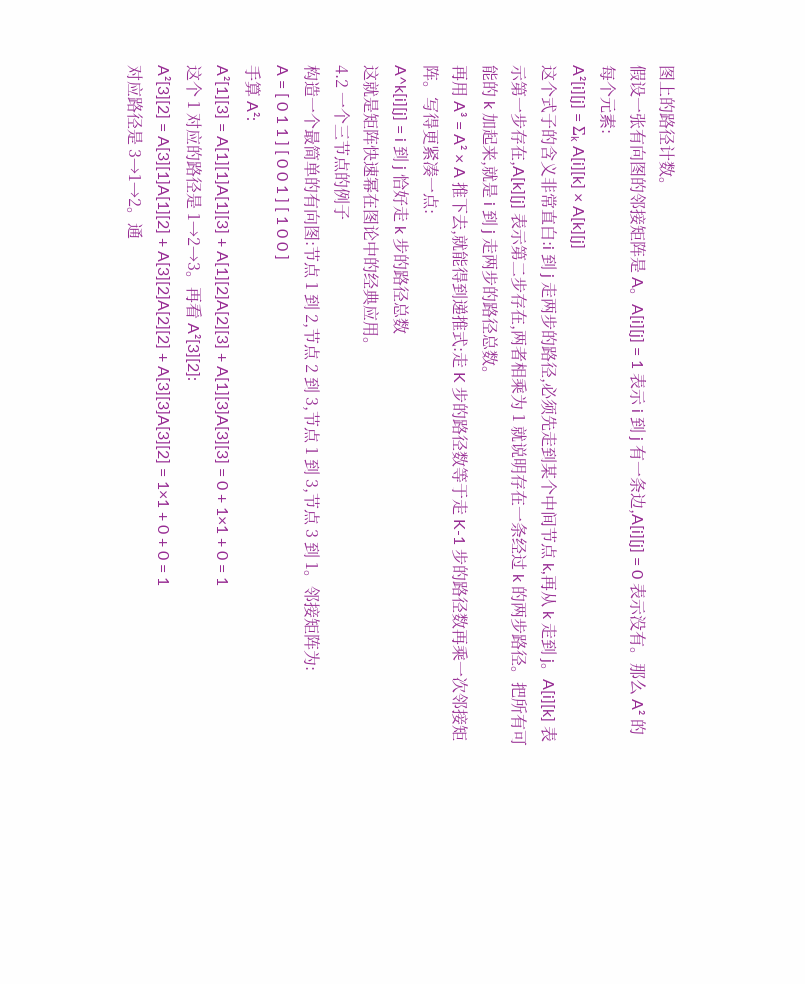图上的路径计数。
假设一张有向图的邻接矩阵是 A。A[i][j] = 1 表示 i 到 j 有一条边,A[i][j] = 0 表示没有。那么 A² 的每个元素:
A²[i][j] = Σₖ A[i][k] × A[k][j]
这个式子的含义非常直白:i 到 j 走两步的路径,必须先走到某个中间节点 k,再从 k 走到 j。A[i][k] 表示第一步存在,A[k][j] 表示第二步存在,两者相乘为 1 就说明存在一条经过 k 的两步路径。把所有可能的 k 加起来,就是 i 到 j 走两步的路径总数。
再用 A³ = A² × A 推下去,就能得到递推式:走 K 步的路径数等于走 K-1 步的路径数再乘一次邻接矩阵。写得更紧凑一点:
A^k[i][j] = i 到 j 恰好走 k 步的路径总数
这就是矩阵快速幂在图论中的经典应用。
4.2 一个三节点的例子
构造一个最简单的有向图:节点 1 到 2,节点 2 到 3,节点 1 到 3,节点 3 到 1。邻接矩阵为:
A = [ 0 1 1 ] [ 0 0 1 ] [ 1 0 0 ]
手算 A²:
A²[1][3] = A[1][1]A[1][3] + A[1][2]A[2][3] + A[1][3]A[3][3] = 0 + 1×1 + 0 = 1
这个 1 对应的路径是 1→2→3。再看 A²[3][2]:
A²[3][2] = A[3][1]A[1][2] + A[3][2]A[2][2] + A[3][3]A[3][2] = 1×1 + 0 + 0 = 1
对应路径是 3→1→2。通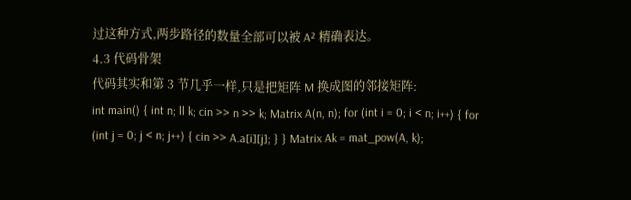过这种方式,两步路径的数量全部可以被 A² 精确表达。
4.3 代码骨架
代码其实和第 3 节几乎一样,只是把矩阵 M 换成图的邻接矩阵:
int main() { int n; ll k; cin >> n >> k; Matrix A(n, n); for (int i = 0; i < n; i++) { for (int j = 0; j < n; j++) { cin >> A.a[i][j]; } } Matrix Ak = mat_pow(A, k);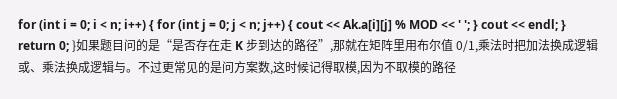for (int i = 0; i < n; i++) { for (int j = 0; j < n; j++) { cout << Ak.a[i][j] % MOD << ' '; } cout << endl; } return 0; }如果题目问的是“是否存在走 K 步到达的路径”,那就在矩阵里用布尔值 0/1,乘法时把加法换成逻辑或、乘法换成逻辑与。不过更常见的是问方案数,这时候记得取模,因为不取模的路径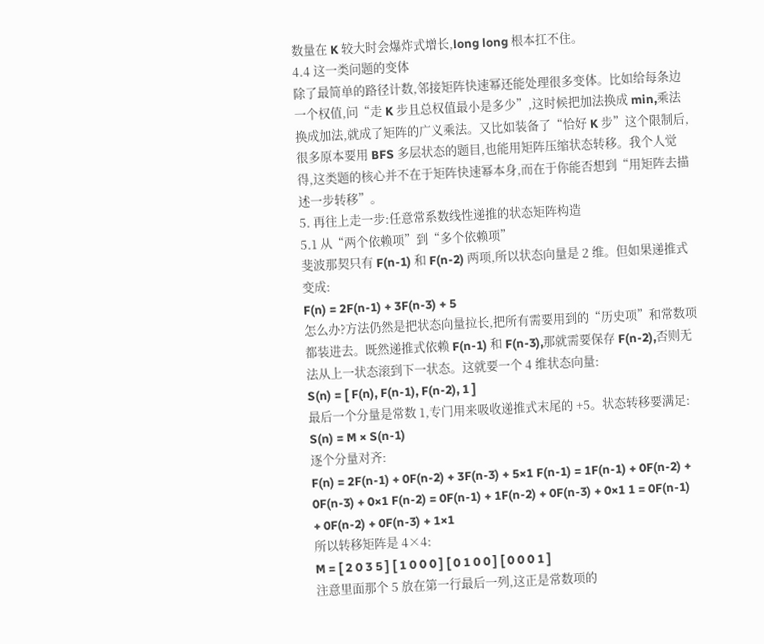数量在 K 较大时会爆炸式增长,long long 根本扛不住。
4.4 这一类问题的变体
除了最简单的路径计数,邻接矩阵快速幂还能处理很多变体。比如给每条边一个权值,问“走 K 步且总权值最小是多少”,这时候把加法换成 min,乘法换成加法,就成了矩阵的广义乘法。又比如装备了“恰好 K 步”这个限制后,很多原本要用 BFS 多层状态的题目,也能用矩阵压缩状态转移。我个人觉得,这类题的核心并不在于矩阵快速幂本身,而在于你能否想到“用矩阵去描述一步转移”。
5. 再往上走一步:任意常系数线性递推的状态矩阵构造
5.1 从“两个依赖项”到“多个依赖项”
斐波那契只有 F(n-1) 和 F(n-2) 两项,所以状态向量是 2 维。但如果递推式变成:
F(n) = 2F(n-1) + 3F(n-3) + 5
怎么办?方法仍然是把状态向量拉长,把所有需要用到的“历史项”和常数项都装进去。既然递推式依赖 F(n-1) 和 F(n-3),那就需要保存 F(n-2),否则无法从上一状态滚到下一状态。这就要一个 4 维状态向量:
S(n) = [ F(n), F(n-1), F(n-2), 1 ]
最后一个分量是常数 1,专门用来吸收递推式末尾的 +5。状态转移要满足:
S(n) = M × S(n-1)
逐个分量对齐:
F(n) = 2F(n-1) + 0F(n-2) + 3F(n-3) + 5×1 F(n-1) = 1F(n-1) + 0F(n-2) + 0F(n-3) + 0×1 F(n-2) = 0F(n-1) + 1F(n-2) + 0F(n-3) + 0×1 1 = 0F(n-1) + 0F(n-2) + 0F(n-3) + 1×1
所以转移矩阵是 4×4:
M = [ 2 0 3 5 ] [ 1 0 0 0 ] [ 0 1 0 0 ] [ 0 0 0 1 ]
注意里面那个 5 放在第一行最后一列,这正是常数项的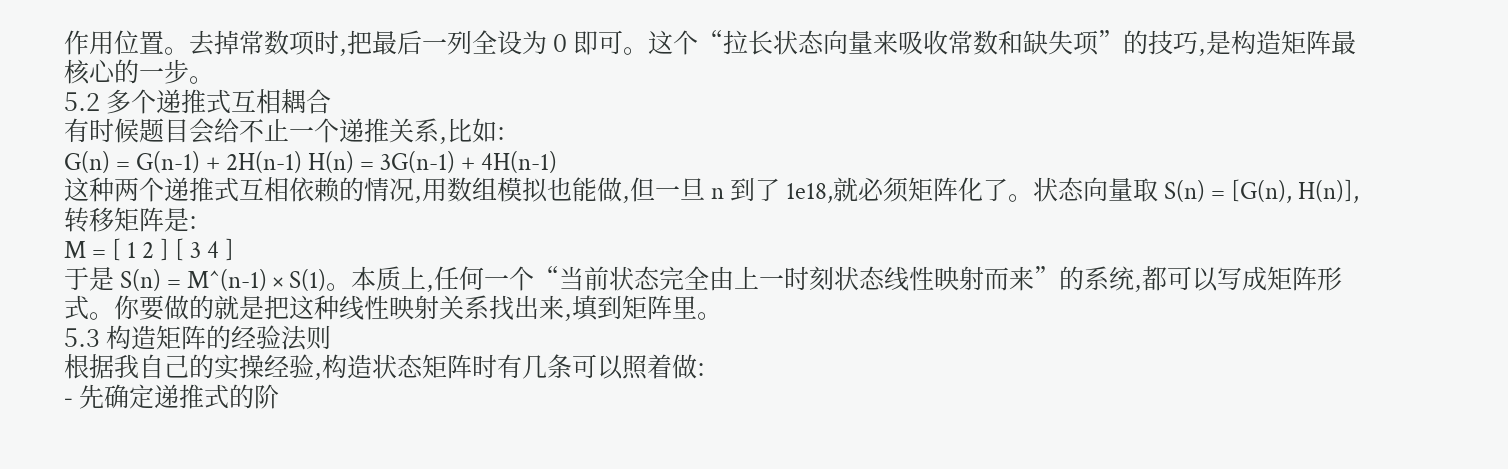作用位置。去掉常数项时,把最后一列全设为 0 即可。这个“拉长状态向量来吸收常数和缺失项”的技巧,是构造矩阵最核心的一步。
5.2 多个递推式互相耦合
有时候题目会给不止一个递推关系,比如:
G(n) = G(n-1) + 2H(n-1) H(n) = 3G(n-1) + 4H(n-1)
这种两个递推式互相依赖的情况,用数组模拟也能做,但一旦 n 到了 1e18,就必须矩阵化了。状态向量取 S(n) = [G(n), H(n)],转移矩阵是:
M = [ 1 2 ] [ 3 4 ]
于是 S(n) = M^(n-1) × S(1)。本质上,任何一个“当前状态完全由上一时刻状态线性映射而来”的系统,都可以写成矩阵形式。你要做的就是把这种线性映射关系找出来,填到矩阵里。
5.3 构造矩阵的经验法则
根据我自己的实操经验,构造状态矩阵时有几条可以照着做:
- 先确定递推式的阶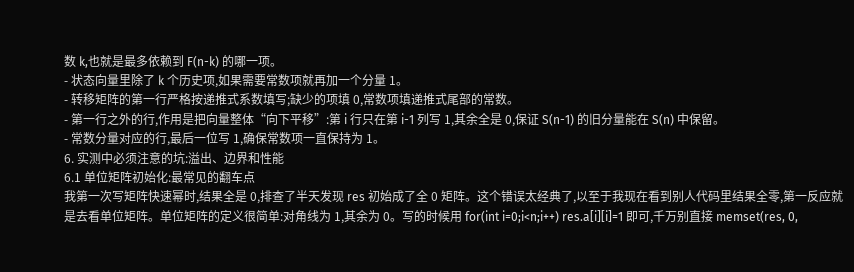数 k,也就是最多依赖到 F(n-k) 的哪一项。
- 状态向量里除了 k 个历史项,如果需要常数项就再加一个分量 1。
- 转移矩阵的第一行严格按递推式系数填写;缺少的项填 0,常数项填递推式尾部的常数。
- 第一行之外的行,作用是把向量整体“向下平移”:第 i 行只在第 i-1 列写 1,其余全是 0,保证 S(n-1) 的旧分量能在 S(n) 中保留。
- 常数分量对应的行,最后一位写 1,确保常数项一直保持为 1。
6. 实测中必须注意的坑:溢出、边界和性能
6.1 单位矩阵初始化:最常见的翻车点
我第一次写矩阵快速幂时,结果全是 0,排查了半天发现 res 初始成了全 0 矩阵。这个错误太经典了,以至于我现在看到别人代码里结果全零,第一反应就是去看单位矩阵。单位矩阵的定义很简单:对角线为 1,其余为 0。写的时候用 for(int i=0;i<n;i++) res.a[i][i]=1 即可,千万别直接 memset(res, 0,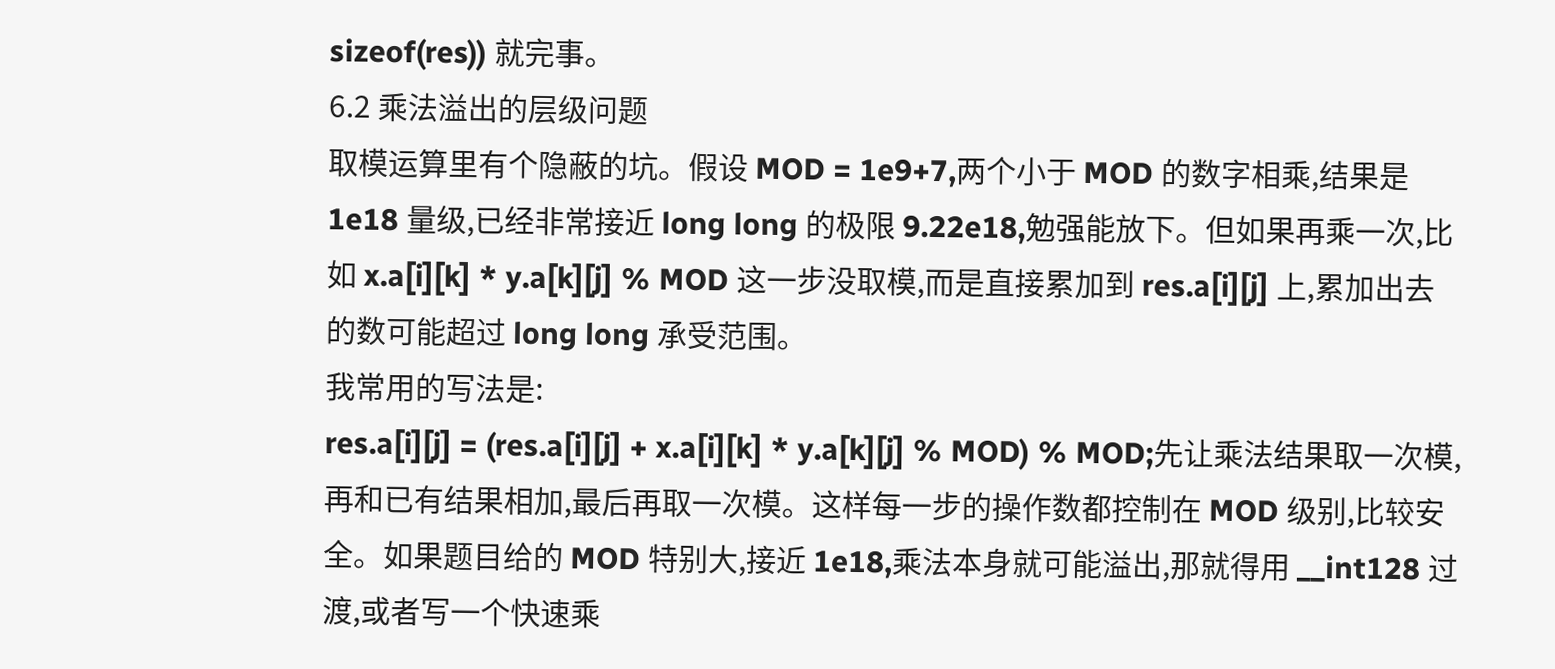sizeof(res)) 就完事。
6.2 乘法溢出的层级问题
取模运算里有个隐蔽的坑。假设 MOD = 1e9+7,两个小于 MOD 的数字相乘,结果是 1e18 量级,已经非常接近 long long 的极限 9.22e18,勉强能放下。但如果再乘一次,比如 x.a[i][k] * y.a[k][j] % MOD 这一步没取模,而是直接累加到 res.a[i][j] 上,累加出去的数可能超过 long long 承受范围。
我常用的写法是:
res.a[i][j] = (res.a[i][j] + x.a[i][k] * y.a[k][j] % MOD) % MOD;先让乘法结果取一次模,再和已有结果相加,最后再取一次模。这样每一步的操作数都控制在 MOD 级别,比较安全。如果题目给的 MOD 特别大,接近 1e18,乘法本身就可能溢出,那就得用 __int128 过渡,或者写一个快速乘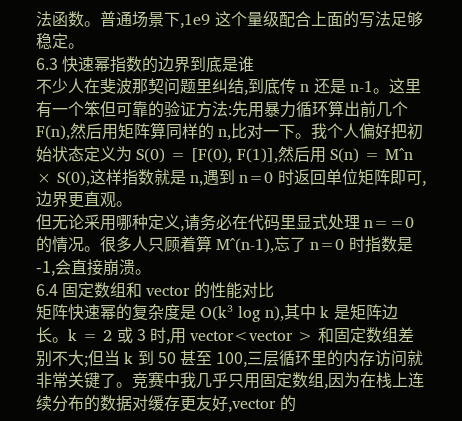法函数。普通场景下,1e9 这个量级配合上面的写法足够稳定。
6.3 快速幂指数的边界到底是谁
不少人在斐波那契问题里纠结,到底传 n 还是 n-1。这里有一个笨但可靠的验证方法:先用暴力循环算出前几个 F(n),然后用矩阵算同样的 n,比对一下。我个人偏好把初始状态定义为 S(0) = [F(0), F(1)],然后用 S(n) = M^n × S(0),这样指数就是 n,遇到 n=0 时返回单位矩阵即可,边界更直观。
但无论采用哪种定义,请务必在代码里显式处理 n==0 的情况。很多人只顾着算 M^(n-1),忘了 n=0 时指数是 -1,会直接崩溃。
6.4 固定数组和 vector 的性能对比
矩阵快速幂的复杂度是 O(k³ log n),其中 k 是矩阵边长。k = 2 或 3 时,用 vector<vector > 和固定数组差别不大;但当 k 到 50 甚至 100,三层循环里的内存访问就非常关键了。竞赛中我几乎只用固定数组,因为在栈上连续分布的数据对缓存更友好,vector 的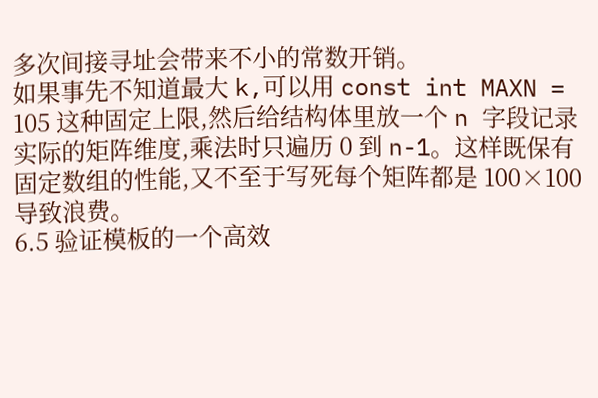多次间接寻址会带来不小的常数开销。
如果事先不知道最大 k,可以用 const int MAXN = 105 这种固定上限,然后给结构体里放一个 n 字段记录实际的矩阵维度,乘法时只遍历 0 到 n-1。这样既保有固定数组的性能,又不至于写死每个矩阵都是 100×100 导致浪费。
6.5 验证模板的一个高效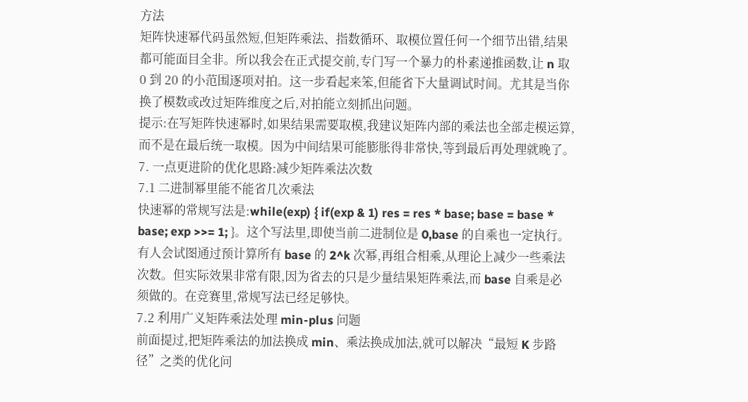方法
矩阵快速幂代码虽然短,但矩阵乘法、指数循环、取模位置任何一个细节出错,结果都可能面目全非。所以我会在正式提交前,专门写一个暴力的朴素递推函数,让 n 取 0 到 20 的小范围逐项对拍。这一步看起来笨,但能省下大量调试时间。尤其是当你换了模数或改过矩阵维度之后,对拍能立刻抓出问题。
提示:在写矩阵快速幂时,如果结果需要取模,我建议矩阵内部的乘法也全部走模运算,而不是在最后统一取模。因为中间结果可能膨胀得非常快,等到最后再处理就晚了。
7. 一点更进阶的优化思路:减少矩阵乘法次数
7.1 二进制幂里能不能省几次乘法
快速幂的常规写法是:while(exp) { if(exp & 1) res = res * base; base = base * base; exp >>= 1; }。这个写法里,即使当前二进制位是 0,base 的自乘也一定执行。有人会试图通过预计算所有 base 的 2^k 次幂,再组合相乘,从理论上减少一些乘法次数。但实际效果非常有限,因为省去的只是少量结果矩阵乘法,而 base 自乘是必须做的。在竞赛里,常规写法已经足够快。
7.2 利用广义矩阵乘法处理 min-plus 问题
前面提过,把矩阵乘法的加法换成 min、乘法换成加法,就可以解决“最短 K 步路径”之类的优化问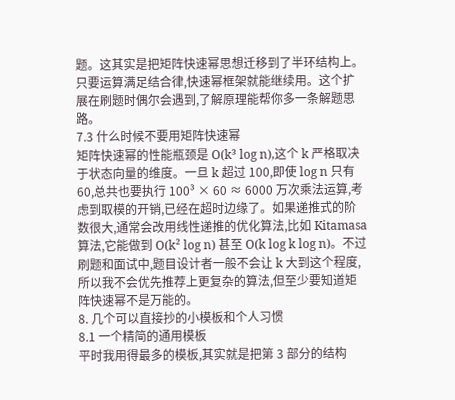题。这其实是把矩阵快速幂思想迁移到了半环结构上。只要运算满足结合律,快速幂框架就能继续用。这个扩展在刷题时偶尔会遇到,了解原理能帮你多一条解题思路。
7.3 什么时候不要用矩阵快速幂
矩阵快速幂的性能瓶颈是 O(k³ log n),这个 k 严格取决于状态向量的维度。一旦 k 超过 100,即使 log n 只有 60,总共也要执行 100³ × 60 ≈ 6000 万次乘法运算,考虑到取模的开销,已经在超时边缘了。如果递推式的阶数很大,通常会改用线性递推的优化算法,比如 Kitamasa 算法,它能做到 O(k² log n) 甚至 O(k log k log n)。不过刷题和面试中,题目设计者一般不会让 k 大到这个程度,所以我不会优先推荐上更复杂的算法,但至少要知道矩阵快速幂不是万能的。
8. 几个可以直接抄的小模板和个人习惯
8.1 一个精简的通用模板
平时我用得最多的模板,其实就是把第 3 部分的结构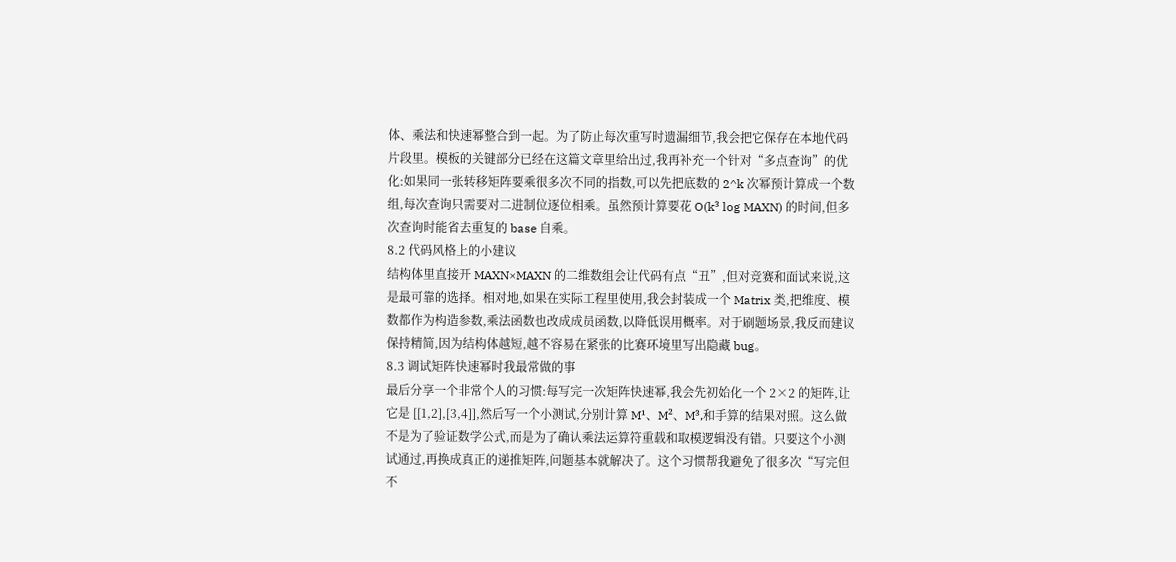体、乘法和快速幂整合到一起。为了防止每次重写时遗漏细节,我会把它保存在本地代码片段里。模板的关键部分已经在这篇文章里给出过,我再补充一个针对“多点查询”的优化:如果同一张转移矩阵要乘很多次不同的指数,可以先把底数的 2^k 次幂预计算成一个数组,每次查询只需要对二进制位逐位相乘。虽然预计算要花 O(k³ log MAXN) 的时间,但多次查询时能省去重复的 base 自乘。
8.2 代码风格上的小建议
结构体里直接开 MAXN×MAXN 的二维数组会让代码有点“丑”,但对竞赛和面试来说,这是最可靠的选择。相对地,如果在实际工程里使用,我会封装成一个 Matrix 类,把维度、模数都作为构造参数,乘法函数也改成成员函数,以降低误用概率。对于刷题场景,我反而建议保持精简,因为结构体越短,越不容易在紧张的比赛环境里写出隐藏 bug。
8.3 调试矩阵快速幂时我最常做的事
最后分享一个非常个人的习惯:每写完一次矩阵快速幂,我会先初始化一个 2×2 的矩阵,让它是 [[1,2],[3,4]],然后写一个小测试,分别计算 M¹、M²、M³,和手算的结果对照。这么做不是为了验证数学公式,而是为了确认乘法运算符重载和取模逻辑没有错。只要这个小测试通过,再换成真正的递推矩阵,问题基本就解决了。这个习惯帮我避免了很多次“写完但不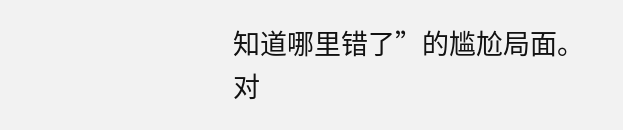知道哪里错了”的尴尬局面。
对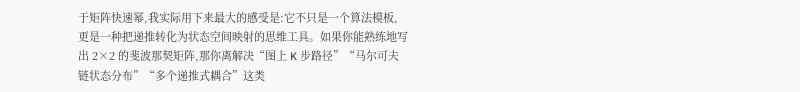于矩阵快速幂,我实际用下来最大的感受是:它不只是一个算法模板,更是一种把递推转化为状态空间映射的思维工具。如果你能熟练地写出 2×2 的斐波那契矩阵,那你离解决“图上 K 步路径”“马尔可夫链状态分布”“多个递推式耦合”这类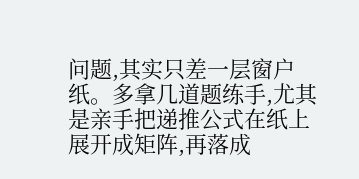问题,其实只差一层窗户纸。多拿几道题练手,尤其是亲手把递推公式在纸上展开成矩阵,再落成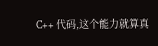C++ 代码,这个能力就算真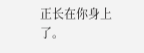正长在你身上了。